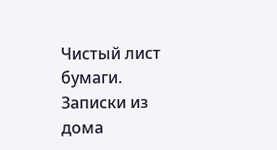Чистый лист бумаги. Записки из дома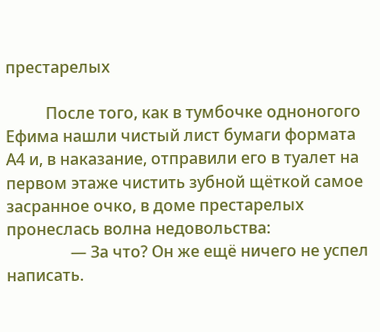престарелых

          После того, как в тумбочке одноногого Ефима нашли чистый лист бумаги формата А4 и, в наказание, отправили его в туалет на первом этаже чистить зубной щёткой самое засранное очко, в доме престарелых пронеслась волна недовольства:
                — За что? Он же ещё ничего не успел написать.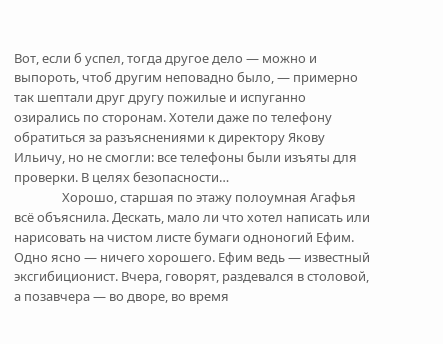Вот, если б успел, тогда другое дело — можно и выпороть, чтоб другим неповадно было, — примерно так шептали друг другу пожилые и испуганно озирались по сторонам. Хотели даже по телефону обратиться за разъяснениями к директору Якову Ильичу, но не смогли: все телефоны были изъяты для проверки. В целях безопасности…
                Хорошо, старшая по этажу полоумная Агафья всё объяснила. Дескать, мало ли что хотел написать или нарисовать на чистом листе бумаги одноногий Ефим. Одно ясно — ничего хорошего. Ефим ведь — известный эксгибиционист. Вчера, говорят, раздевался в столовой, а позавчера — во дворе, во время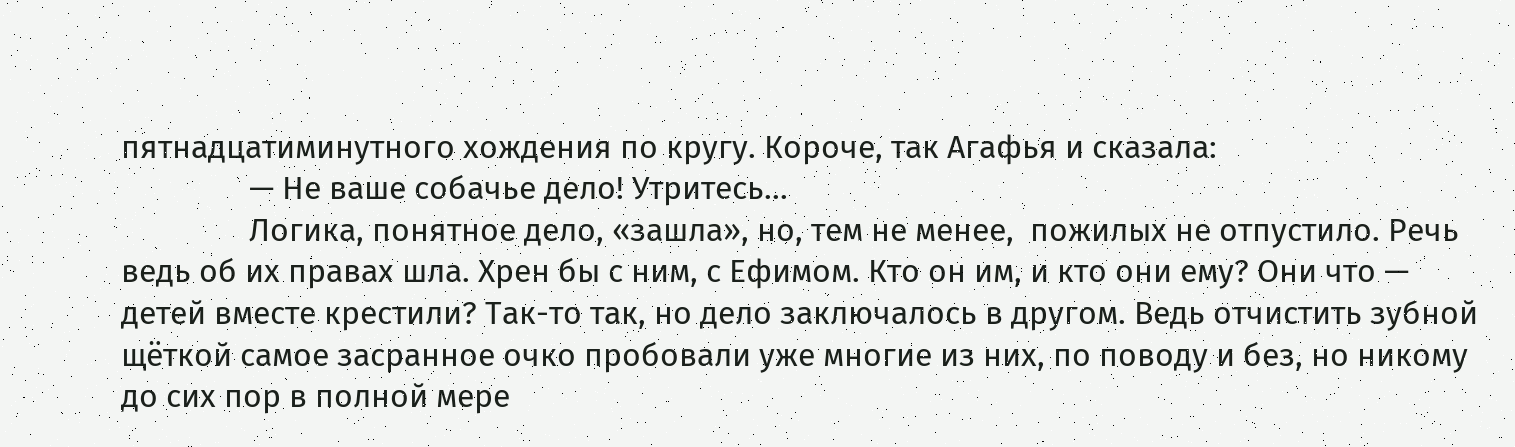пятнадцатиминутного хождения по кругу. Короче, так Агафья и сказала:
                — Не ваше собачье дело! Утритесь...
                Логика, понятное дело, «зашла», но, тем не менее,  пожилых не отпустило. Речь ведь об их правах шла. Хрен бы с ним, с Ефимом. Кто он им, и кто они ему? Они что — детей вместе крестили? Так-то так, но дело заключалось в другом. Ведь отчистить зубной щёткой самое засранное очко пробовали уже многие из них, по поводу и без, но никому до сих пор в полной мере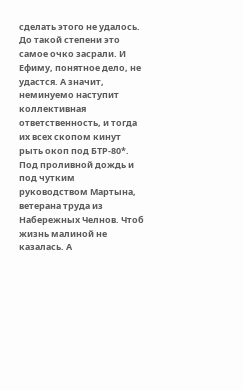сделать этого не удалось. До такой степени это самое очко засрали. И Ефиму, понятное дело, не удастся. А значит, неминуемо наступит коллективная ответственность, и тогда их всех скопом кинут рыть окоп под БТР-80*. Под проливной дождь и под чутким руководством Мартына, ветерана труда из Набережных Челнов. Чтоб жизнь малиной не казалась. А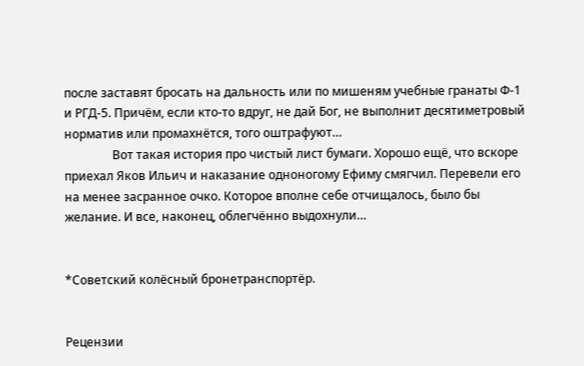после заставят бросать на дальность или по мишеням учебные гранаты Ф-1 и РГД-5. Причём, если кто-то вдруг, не дай Бог, не выполнит десятиметровый норматив или промахнётся, того оштрафуют…
                Вот такая история про чистый лист бумаги. Хорошо ещё, что вскоре приехал Яков Ильич и наказание одноногому Ефиму смягчил. Перевели его на менее засранное очко. Которое вполне себе отчищалось, было бы желание. И все, наконец, облегчённо выдохнули…


*Советский колёсный бронетранспортёр.


Рецензии